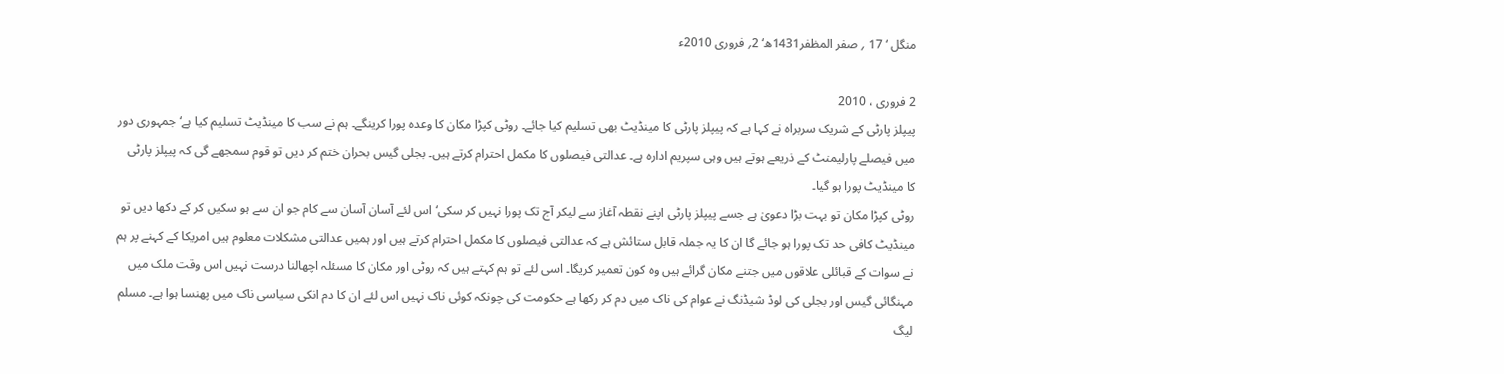منگل ‘ 17 ؍ صفر المظفر1431ھ‘ 2؍ فروری 2010ء

2 فروری ، 2010
پیپلز پارٹی کے شریک سربراہ نے کہا ہے کہ پیپلز پارٹی کا مینڈیٹ بھی تسلیم کیا جائے۔ روٹی کپڑا مکان کا وعدہ پورا کرینگے۔ ہم نے سب کا مینڈیٹ تسلیم کیا ہے‘ جمہوری دور میں فیصلے پارلیمنٹ کے ذریعے ہوتے ہیں وہی سپریم ادارہ ہے۔ عدالتی فیصلوں کا مکمل احترام کرتے ہیں۔ بجلی گیس بحران ختم کر دیں تو قوم سمجھے گی کہ پیپلز پارٹی کا مینڈیٹ پورا ہو گیا۔
روٹی کپڑا مکان تو بہت بڑا دعویٰ ہے جسے پیپلز پارٹی اپنے نقطہ آغاز سے لیکر آج تک پورا نہیں کر سکی‘ اس لئے آسان آسان سے کام جو ان سے ہو سکیں کر کے دکھا دیں تو مینڈیٹ کافی حد تک پورا ہو جائے گا ان کا یہ جملہ قابل ستائش ہے کہ عدالتی فیصلوں کا مکمل احترام کرتے ہیں اور ہمیں عدالتی مشکلات معلوم ہیں امریکا کے کہنے پر ہم نے سوات کے قبائلی علاقوں میں جتنے مکان گرائے ہیں وہ کون تعمیر کریگا۔ اسی لئے تو ہم کہتے ہیں کہ روٹی اور مکان کا مسئلہ اچھالنا درست نہیں اس وقت ملک میں مہنگائی گیس اور بجلی کی لوڈ شیڈنگ نے عوام کی ناک میں دم کر رکھا ہے حکومت کی چونکہ کوئی ناک نہیں اس لئے ان کا دم انکی سیاسی ناک میں پھنسا ہوا ہے۔ مسلم لیگ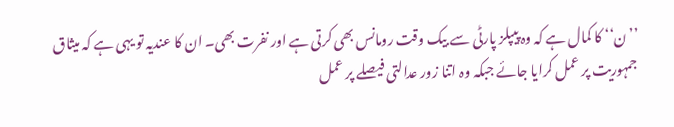’’ن‘‘ کا کمال ہے کہ وہ پیپلز پارٹی سے بیک وقت رومانس بھی کرتی ہے اور نفرت بھی۔ ان کا عندیہ تو یہی ہے کہ میثاق جمہوریت پر عمل کرایا جائے جبکہ وہ اتنا زور عدالتی فیصلے پر عمل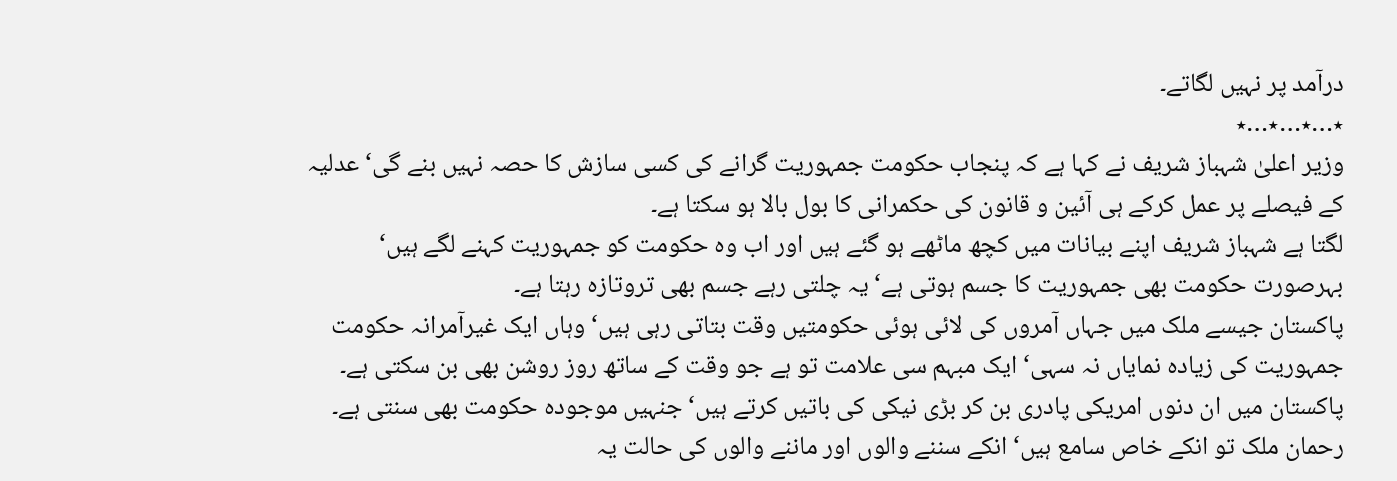درآمد پر نہیں لگاتے۔
٭…٭…٭…٭
وزیر اعلیٰ شہباز شریف نے کہا ہے کہ پنجاب حکومت جمہوریت گرانے کی کسی سازش کا حصہ نہیں بنے گی‘ عدلیہ کے فیصلے پر عمل کرکے ہی آئین و قانون کی حکمرانی کا بول بالا ہو سکتا ہے۔
لگتا ہے شہباز شریف اپنے بیانات میں کچھ ماٹھے ہو گئے ہیں اور اب وہ حکومت کو جمہوریت کہنے لگے ہیں‘ بہرصورت حکومت بھی جمہوریت کا جسم ہوتی ہے‘ یہ چلتی رہے جسم بھی تروتازہ رہتا ہے۔
پاکستان جیسے ملک میں جہاں آمروں کی لائی ہوئی حکومتیں وقت بتاتی رہی ہیں‘ وہاں ایک غیرآمرانہ حکومت جمہوریت کی زیادہ نمایاں نہ سہی‘ ایک مبہم سی علامت تو ہے جو وقت کے ساتھ روز روشن بھی بن سکتی ہے۔ پاکستان میں ان دنوں امریکی پادری بن کر بڑی نیکی کی باتیں کرتے ہیں‘ جنہیں موجودہ حکومت بھی سنتی ہے۔ رحمان ملک تو انکے خاص سامع ہیں‘ انکے سننے والوں اور ماننے والوں کی حالت یہ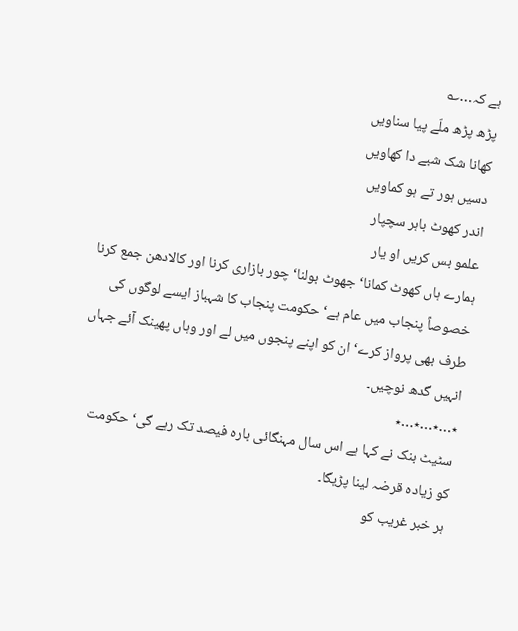ہے کہ…؎
پڑھ پڑھ ملّے پیا سناویں
کھانا شک شبے دا کھاویں
دسیں ہور تے ہو کماویں
اندر کھوٹ باہر سچپار
علمو بس کریں او یار
ہمارے ہاں کھوٹ کمانا‘ جھوٹ بولنا‘ چور بازاری کرنا اور کالادھن جمع کرنا خصوصاً پنجاب میں عام ہے‘ حکومت پنجاب کا شہباز ایسے لوگوں کی طرف بھی پرواز کرے‘ ان کو اپنے پنجوں میں لے اور وہاں پھینک آئے جہاں انہیں گدھ نوچیں۔
٭…٭…٭…٭
سٹیٹ بنک نے کہا ہے اس سال مہنگائی بارہ فیصد تک رہے گی‘ حکومت کو زیادہ قرضہ لینا پڑیگا۔
ہر خبر غریب کو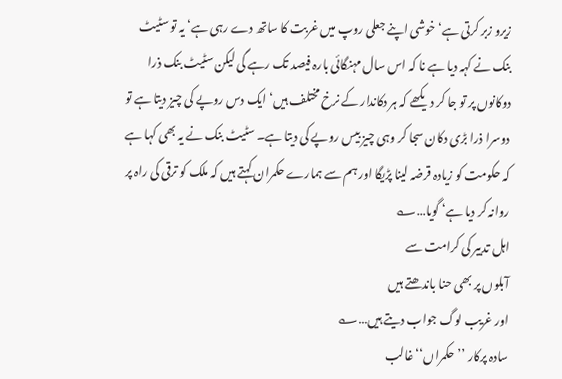زیرو زبر کرتی ہے‘ خوشی اپنے جعلی روپ میں غربت کا ساتھ دے رہی ہے‘ یہ تو سٹیٹ بنک نے کہہ دیا ہے نا کہ اس سال مہنگائی بارہ فیصد تک رہے گی لیکن سٹیٹ بنک ذرا دوکانوں پر تو جا کر دیکھے کہ ہر دکاندار کے نرخ مختلف ہیں‘ ایک دس روپے کی چیز دیتا ہے تو دوسرا ذرا بڑی دکان سجا کر وہی چیز بیس روپے کی دیتا ہے۔ سٹیٹ بنک نے یہ بھی کہا ہے کہ حکومت کو زیادہ قرضہ لینا پڑیگا اور ہم سے ہمارے حکمران کہتے ہیں کہ ملک کو ترقی کی راہ پر روانہ کر دیا ہے‘ گویا…؎
اہل تدبیر کی کرامت سے
آبلوں پر بھی حنا باندھتے ہیں
اور غریب لوگ جواب دیتے ہیں…؎
سادہ پرکار ’’حکمراں‘‘ غالب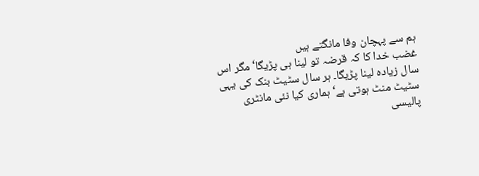ہم سے پہچان وفا مانگتے ہیں
غضب خدا کا کہ قرضہ تو لینا ہی پڑیگا‘ مگر اس سال زیادہ لینا پڑیگا۔ ہر سال سٹیٹ بنک کی یہی سٹیٹ منٹ ہوتی ہے‘ ہماری کیا نئی مانٹری پالیسی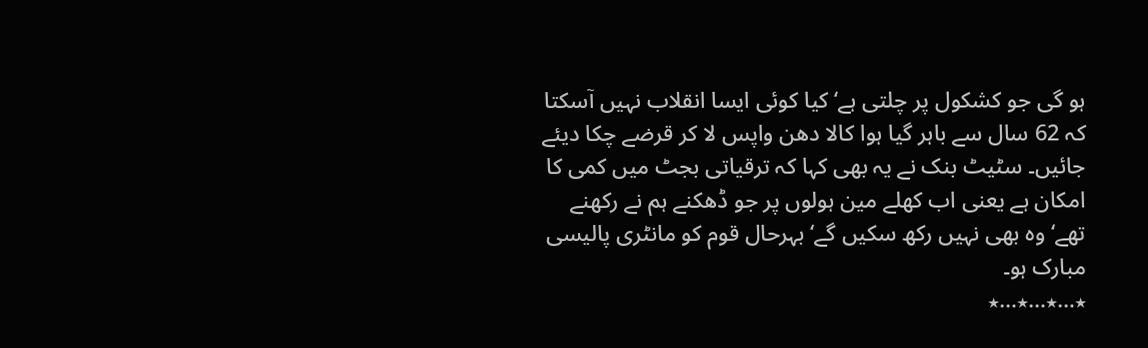ہو گی جو کشکول پر چلتی ہے‘ کیا کوئی ایسا انقلاب نہیں آسکتا کہ 62 سال سے باہر گیا ہوا کالا دھن واپس لا کر قرضے چکا دیئے جائیں۔ سٹیٹ بنک نے یہ بھی کہا کہ ترقیاتی بجٹ میں کمی کا امکان ہے یعنی اب کھلے مین ہولوں پر جو ڈھکنے ہم نے رکھنے تھے‘ وہ بھی نہیں رکھ سکیں گے‘ بہرحال قوم کو مانٹری پالیسی مبارک ہو۔
٭…٭…٭…٭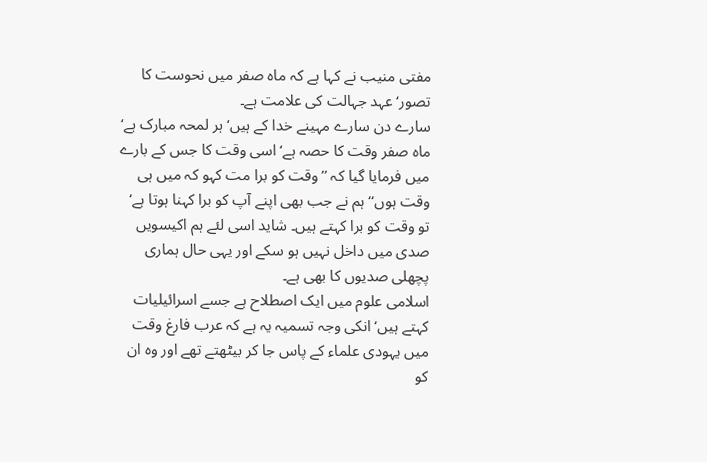مفتی منیب نے کہا ہے کہ ماہ صفر میں نحوست کا تصور‘ عہد جہالت کی علامت ہے۔
سارے دن سارے مہینے خدا کے ہیں‘ ہر لمحہ مبارک ہے‘ ماہ صفر وقت کا حصہ ہے‘ اسی وقت کا جس کے بارے میں فرمایا گیا کہ ’’وقت کو برا مت کہو کہ میں ہی وقت ہوں‘‘ ہم نے جب بھی اپنے آپ کو برا کہنا ہوتا ہے‘ تو وقت کو برا کہتے ہیں۔ شاید اسی لئے ہم اکیسویں صدی میں داخل نہیں ہو سکے اور یہی حال ہماری پچھلی صدیوں کا بھی ہے۔
اسلامی علوم میں ایک اصطلاح ہے جسے اسرائیلیات کہتے ہیں‘ انکی وجہ تسمیہ یہ ہے کہ عرب فارغ وقت میں یہودی علماء کے پاس جا کر بیٹھتے تھے اور وہ ان کو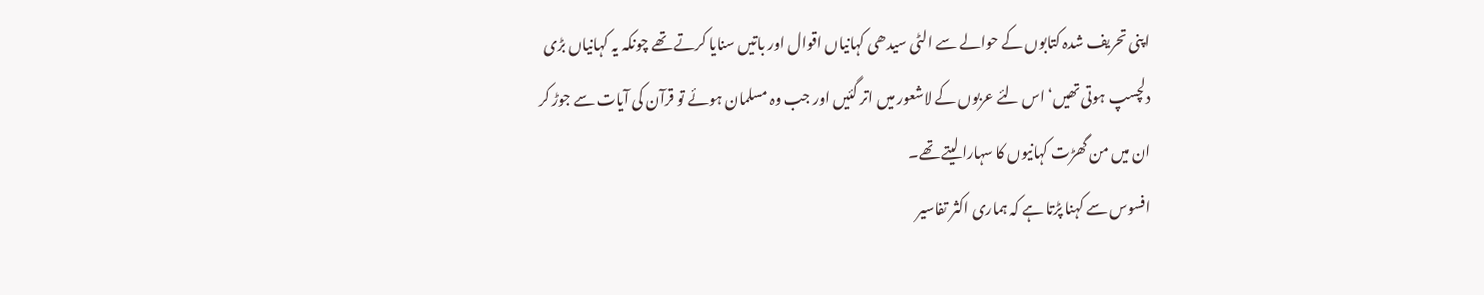اپنی تحریف شدہ کتابوں کے حوالے سے الٹی سیدھی کہانیاں اقوال اور باتیں سنایا کرتے تھے چونکہ یہ کہانیاں بڑی دلچسپ ہوتی تھیں‘ اس لئے عربوں کے لاشعور میں اتر گئیں اور جب وہ مسلمان ہوئے تو قرآن کی آیات سے جوڑ کر ان میں من گھڑت کہانیوں کا سہارا لیتے تھے۔
افسوس سے کہنا پڑتا ہے کہ ہماری اکثر تفاسیر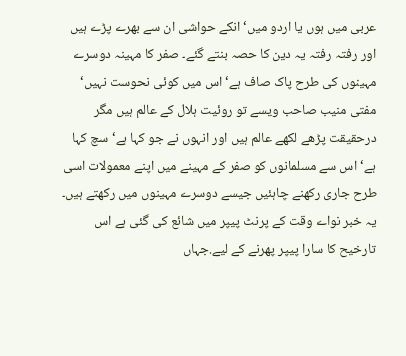عربی میں ہوں یا اردو میں‘ انکے حواشی ان سے بھرے پڑے ہیں اور رفتہ رفتہ یہ دین کا حصہ بنتے گئے۔ صفر کا مہینہ دوسرے مہینوں کی طرح پاک صاف ہے‘ اس میں کوئی نحوست نہیں‘ مفتی منیب صاحب ویسے تو روئیت ہلال کے عالم ہیں مگر درحقیقت پڑھے لکھے عالم ہیں اور انہوں نے جو کہا ہے‘ سچ کہا ہے‘ اس سے مسلمانوں کو صفر کے مہینے میں اپنے معمولات اسی طرح جاری رکھنے چاہئیں جیسے دوسرے مہینوں میں رکھتے ہیں۔
یہ خبر نواے وقت کے پرنٹ پیپر میں شائع کی گئی ہے اس تارخیح کا سارا پیپر پھرنے کے لیے.جہاں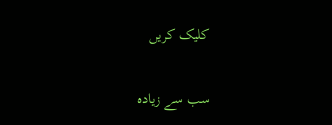کلیک کریں

سب سے زیادہ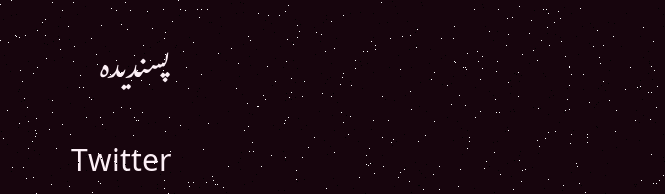پسندیدہ

Twitter